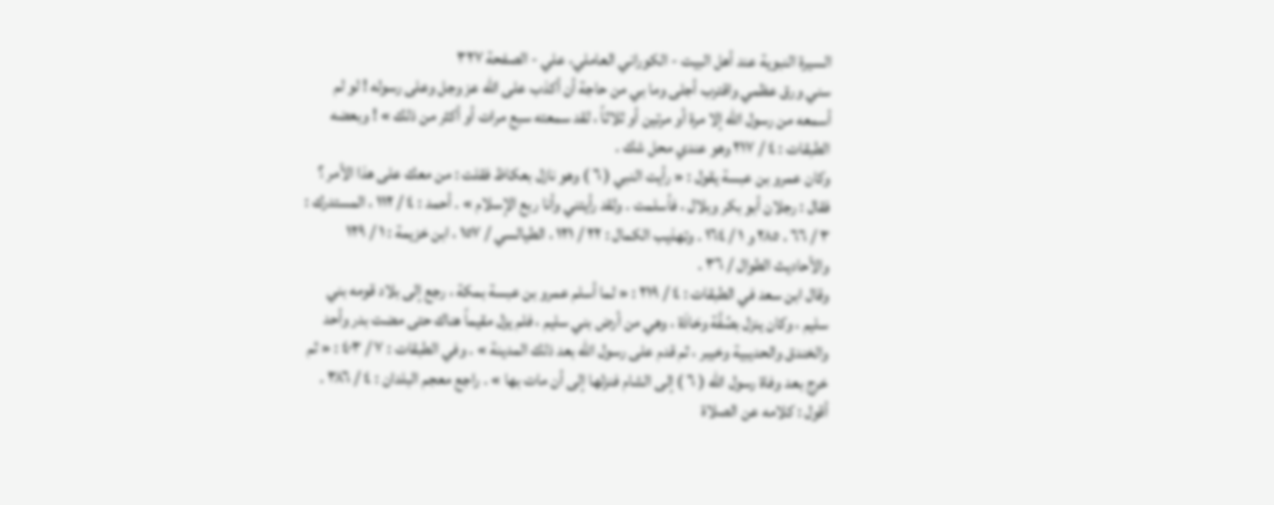السيرة النبوية عند أهل البيت - الكوراني العاملي، علي - الصفحة ٣٢٧
سني ورق عظمي واقترب أجلى وما بي من حاجة أن أكذب على الله عز وجل وعلى رسوله ! لو لم أسمعه من رسول الله إلا مرة أو مرتين أو ثلاثاً ، لقد سمعته سبع مرات أو أكثر من ذلك » ! وبعضه الطبقات : ٤ / ٢١٧ وهو عندي محل شك .
وكان عمرو بن عبسة يقول : « رأيت النبي ( ٦ ) وهو نازل بعكاظ فقلت : من معك على هذا الأمر ؟ فقال : رجلان أبو بكر وبلال ، فأسلمت . ولقد رأيتني وأنا ربع الإسلام » . أحمد : ٤ / ١١٢ ، المستدرك : ٣ / ٦٦ ، ٢٨٥ و ١ / ١٦٤ . وتهذيب الكمال : ٢٢ / ١٢١ ، الطيالسي / ١٥٧ ، ابن خزيمة : ١ / ١٢٩ والأحاديث الطوال / ٣٦ .
وقال ابن سعد في الطبقات : ٤ / ٢١٩ : « لما أسلم عمرو بن عبسة بمكة ، رجع إلى بلاد قومه بني سليم ، وكان ينزل بصُفَّة وحَاذَة ، وهي من أرض بني سليم ، فلم يزل مقيماً هناك حتى مضت بدر وأحد والخندق والحديبية وخيبر ، ثم قدم على رسول الله بعد ذلك المدينة » . وفي الطبقات : ٧ / ٤٠٣ : « ثم خرج بعد وفاة رسول الله ( ٦ ) إلى الشام فنزلها إلى أن مات بها » . راجع معجم البلدان : ٤ / ٣٨٦ .
أقول : كلامه عن الصلاة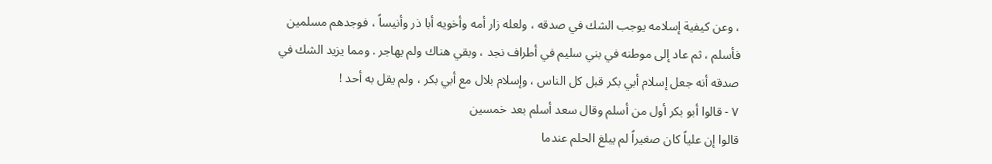، وعن كيفية إسلامه يوجب الشك في صدقه ، ولعله زار أمه وأخويه أبا ذر وأنيساً ، فوجدهم مسلمين فأسلم ، ثم عاد إلى موطنه في بني سليم في أطراف نجد ، وبقي هناك ولم يهاجر . ومما يزيد الشك في صدقه أنه جعل إسلام أبي بكر قبل كل الناس ، وإسلام بلال مع أبي بكر ، ولم يقل به أحد !
٧ - قالوا أبو بكر أول من أسلم وقال سعد أسلم بعد خمسين
قالوا إن علياً كان صغيراً لم يبلغ الحلم عندما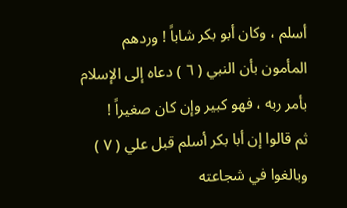أسلم ، وكان أبو بكر شاباً ! وردهم المأمون بأن النبي ( ٦ ) دعاه إلى الإسلام بأمر ربه ، فهو كبير وإن كان صغيراً !
ثم قالوا إن أبا بكر أسلم قبل علي ( ٧ ) وبالغوا في شجاعته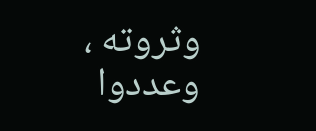وثروته ، وعددوا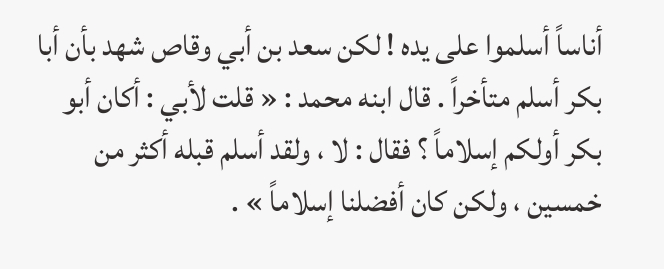أناساً أسلموا على يده ! لكن سعد بن أبي وقاص شهد بأن أبا بكر أسلم متأخراً . قال ابنه محمد : « قلت لأبي : أكان أبو بكر أولكم إسلاماً ؟ فقال : لا ، ولقد أسلم قبله أكثر من خمسين ، ولكن كان أفضلنا إسلاماً » .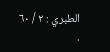الطبري : ٢ / ٦٠ .